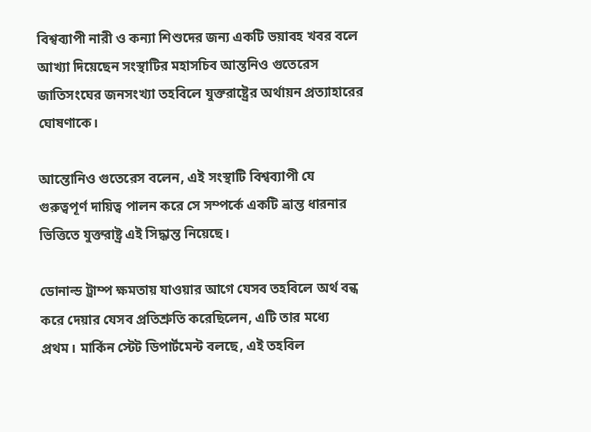বিশ্বব্যাপী নারী ও কন্যা শিশুদের জন্য একটি ভয়াবহ খবর বলে আখ্যা দিয়েছেন সংস্থাটির মহাসচিব আন্তনিও গুতেরেস জাতিসংঘের জনসংখ্যা তহবিলে যুক্তরাষ্ট্রের অর্থায়ন প্রত্যাহারের ঘোষণাকে।

আন্তোনিও গুতেরেস বলেন, এই সংস্থাটি বিশ্বব্যাপী যে গুরুত্বপূর্ণ দায়িত্ব পালন করে সে সম্পর্কে একটি ভ্রান্ত ধারনার ভিত্তিতে যুক্তরাষ্ট্র এই সিদ্ধান্ত নিয়েছে।

ডোনাল্ড ট্রাম্প ক্ষমতায় যাওয়ার আগে যেসব তহবিলে অর্থ বন্ধ করে দেয়ার যেসব প্রতিশ্রুতি করেছিলেন, এটি তার মধ্যে প্রথম। মার্কিন স্টেট ডিপার্টমেন্ট বলছে, এই তহবিল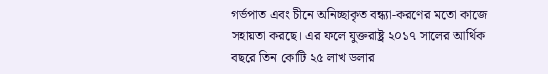গর্ভপাত এবং চীনে অনিচ্ছাকৃত বন্ধ্যা-করণের মতো কাজে সহায়তা করছে। এর ফলে যুক্তরাষ্ট্র ২০১৭ সালের আর্থিক বছরে তিন কোটি ২৫ লাখ ডলার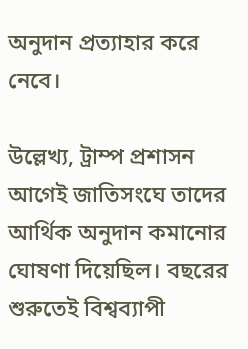অনুদান প্রত্যাহার করে নেবে।

উল্লেখ্য, ট্রাম্প প্রশাসন আগেই জাতিসংঘে তাদের আর্থিক অনুদান কমানোর ঘোষণা দিয়েছিল। বছরের শুরুতেই বিশ্বব্যাপী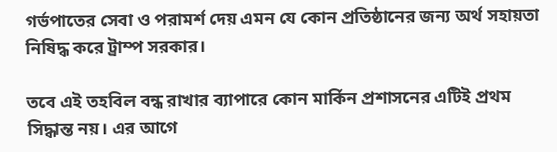গর্ভপাতের সেবা ও পরামর্শ দেয় এমন যে কোন প্রতিষ্ঠানের জন্য অর্থ সহায়তা নিষিদ্ধ করে ট্রাম্প সরকার।

তবে এই তহবিল বন্ধ রাখার ব্যাপারে কোন মার্কিন প্রশাসনের এটিই প্রথম সিদ্ধান্ত নয়। এর আগে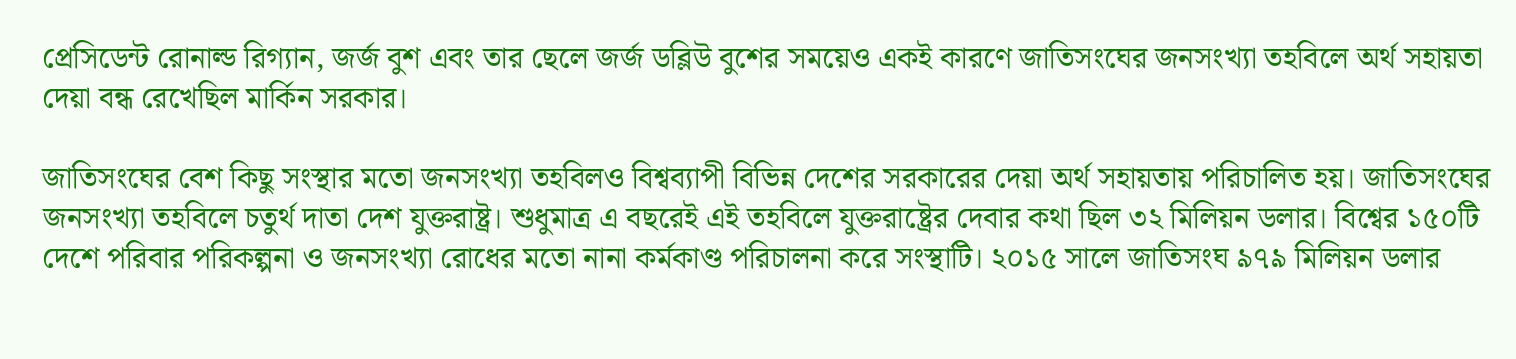প্রেসিডেন্ট রোনাল্ড রিগ্যান, জর্জ বুশ এবং তার ছেলে জর্জ ডব্লিউ বুশের সময়েও একই কারণে জাতিসংঘের জনসংখ্যা তহবিলে অর্থ সহায়তা দেয়া বন্ধ রেখেছিল মার্কিন সরকার।

জাতিসংঘের বেশ কিছু সংস্থার মতো জনসংখ্যা তহবিলও বিশ্বব্যাপী বিভিন্ন দেশের সরকারের দেয়া অর্থ সহায়তায় পরিচালিত হয়। জাতিসংঘের জনসংখ্যা তহবিলে চতুর্থ দাতা দেশ যুক্তরাষ্ট্র। শুধুমাত্র এ বছরেই এই তহবিলে যুক্তরাষ্ট্রের দেবার কথা ছিল ৩২ মিলিয়ন ডলার। বিশ্বের ১৫০টি দেশে পরিবার পরিকল্পনা ও জনসংখ্যা রোধের মতো নানা কর্মকাণ্ড পরিচালনা করে সংস্থাটি। ২০১৫ সালে জাতিসংঘ ৯৭৯ মিলিয়ন ডলার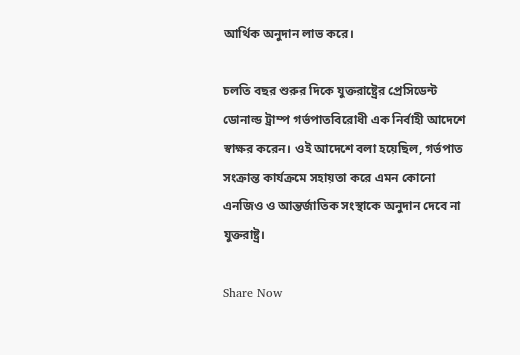আর্থিক অনুদান লাভ করে।

চলতি বছর শুরুর দিকে যুক্তরাষ্ট্রের প্রেসিডেন্ট ডোনাল্ড ট্রাম্প গর্ভপাতবিরোধী এক নির্বাহী আদেশে স্বাক্ষর করেন। ওই আদেশে বলা হয়েছিল, গর্ভপাত সংক্রান্ত কার্যক্রমে সহায়তা করে এমন কোনো এনজিও ও আন্তর্জাতিক সংস্থাকে অনুদান দেবে না যুক্তরাষ্ট্র।

Share Now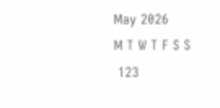May 2026
M T W T F S S
 123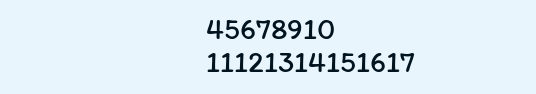45678910
11121314151617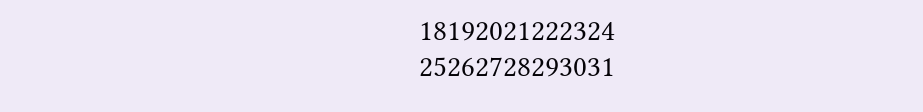18192021222324
25262728293031